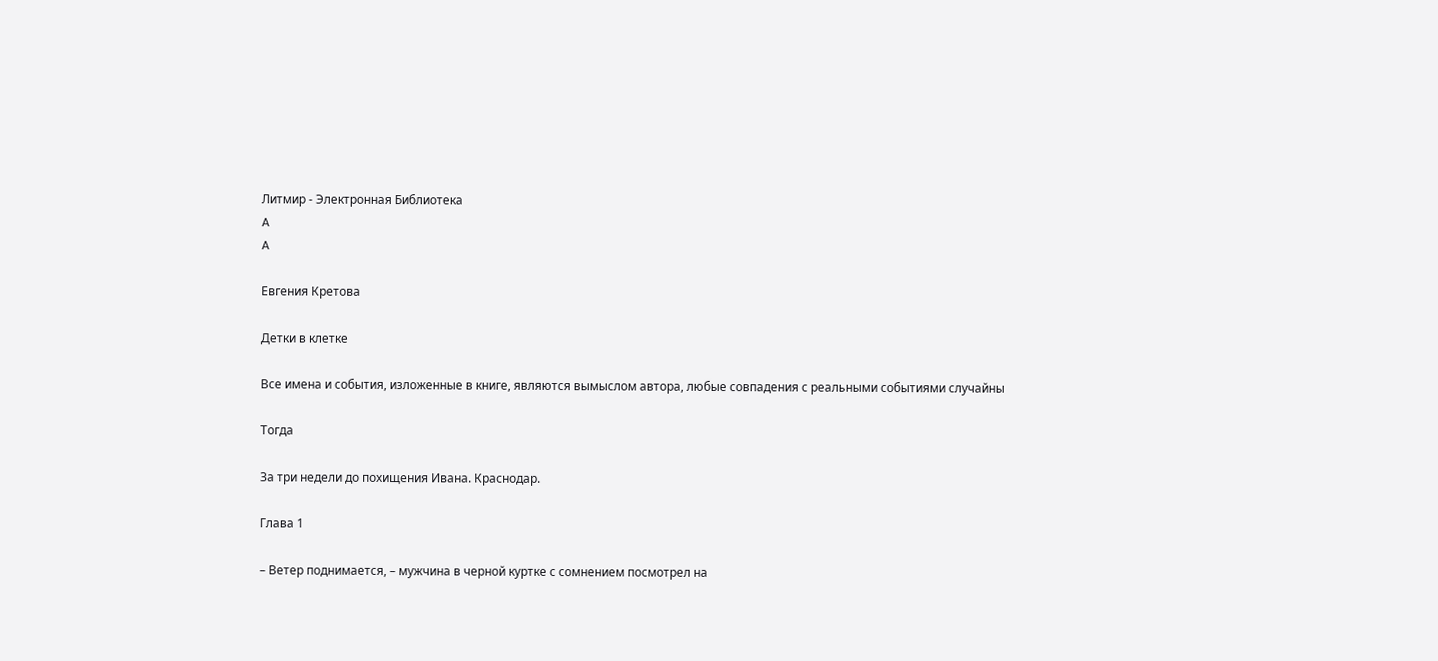Литмир - Электронная Библиотека
A
A

Евгения Кретова

Детки в клетке

Все имена и события, изложенные в книге, являются вымыслом автора, любые совпадения с реальными событиями случайны

Тогда

За три недели до похищения Ивана. Краснодар.

Глава 1

– Ветер поднимается, – мужчина в черной куртке с сомнением посмотрел на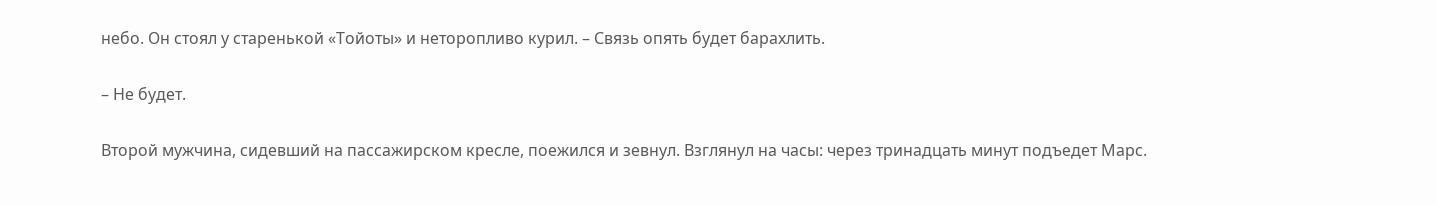небо. Он стоял у старенькой «Тойоты» и неторопливо курил. – Связь опять будет барахлить.

– Не будет.

Второй мужчина, сидевший на пассажирском кресле, поежился и зевнул. Взглянул на часы: через тринадцать минут подъедет Марс.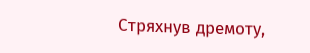Стряхнув дремоту,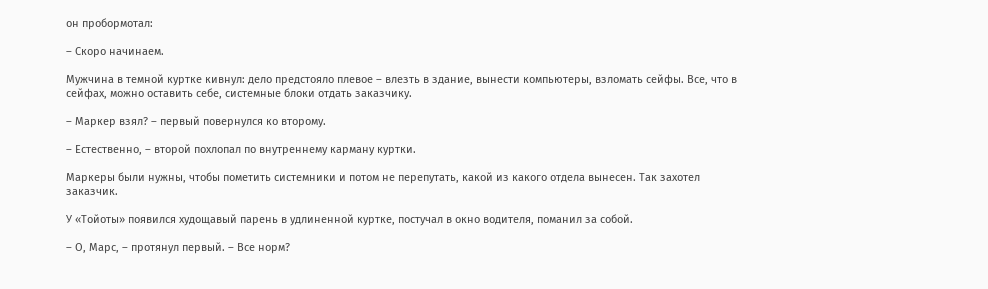он пробормотал:

– Скоро начинаем.

Мужчина в темной куртке кивнул: дело предстояло плевое – влезть в здание, вынести компьютеры, взломать сейфы. Все, что в сейфах, можно оставить себе, системные блоки отдать заказчику.

– Маркер взял? – первый повернулся ко второму.

– Естественно, – второй похлопал по внутреннему карману куртки.

Маркеры были нужны, чтобы пометить системники и потом не перепутать, какой из какого отдела вынесен. Так захотел заказчик.

У «Тойоты» появился худощавый парень в удлиненной куртке, постучал в окно водителя, поманил за собой.

– О, Марс, – протянул первый. – Все норм?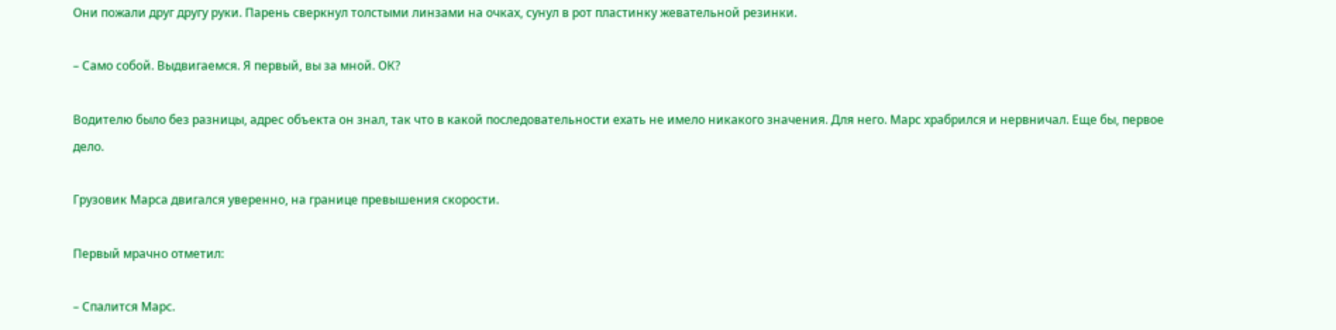Они пожали друг другу руки. Парень сверкнул толстыми линзами на очках, сунул в рот пластинку жевательной резинки.

– Само собой. Выдвигаемся. Я первый, вы за мной. ОК?

Водителю было без разницы, адрес объекта он знал, так что в какой последовательности ехать не имело никакого значения. Для него. Марс храбрился и нервничал. Еще бы, первое дело.

Грузовик Марса двигался уверенно, на границе превышения скорости.

Первый мрачно отметил:

– Спалится Марс.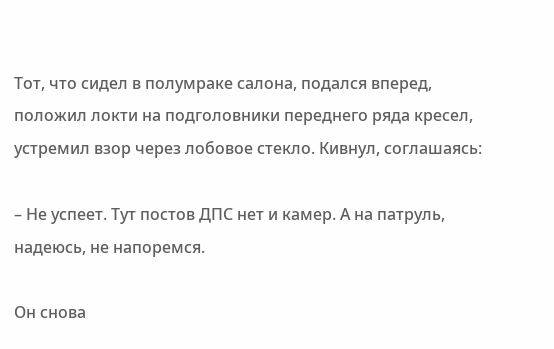Тот, что сидел в полумраке салона, подался вперед, положил локти на подголовники переднего ряда кресел, устремил взор через лобовое стекло. Кивнул, соглашаясь:

– Не успеет. Тут постов ДПС нет и камер. А на патруль, надеюсь, не напоремся.

Он снова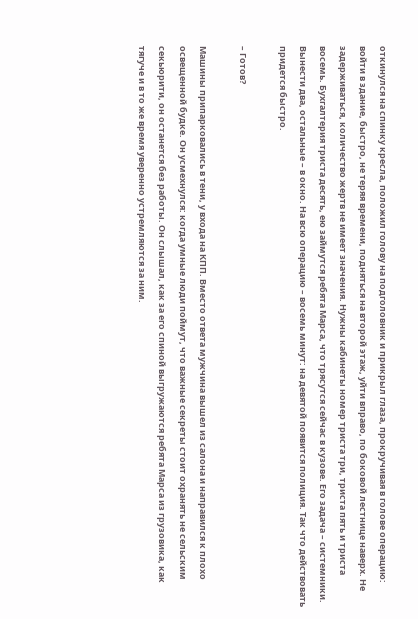откинулся на спинку кресла, положил голову на подголовник и прикрыл глаза, прокручивая в голове операцию: войти в здание, быстро, не теряя времени, подняться на второй этаж, уйти вправо, по боковой лестнице наверх. Не задерживаться, количество жертв не имеет значения. Нужны кабинеты номер триста три, триста пять и триста восемь. Бухгалтерия триста десять, ею займутся ребята Марса, что трясутся сейчас в кузове. Его задача – системники. Вынести два, остальные – в окно. На всю операцию – восемь минут: на девятой появится полиция. Так что действовать придется быстро.

– Готов?

Машины припарковались в тени, у входа на КПП. Вместо ответа мужчина вышел из салона и направился к плохо освещенной будке. Он усмехнулся: когда умные люди поймут, что важные секреты стоит охранять не сельским секьюрити, он останется без работы. Он слышал, как за его спиной выгружаются ребята Марса из грузовика, как тягуче и в то же время уверенно устремляются за ним.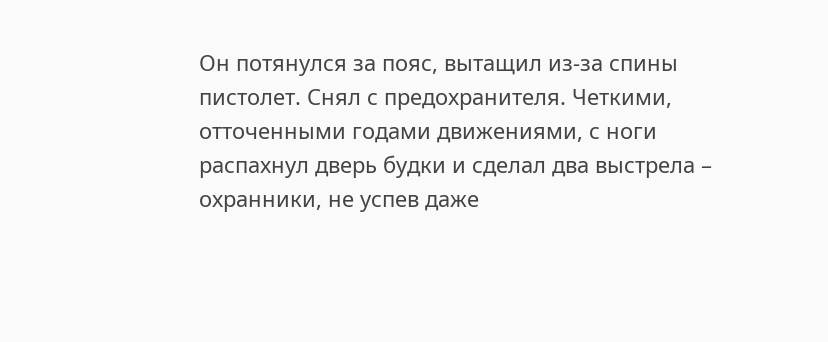Он потянулся за пояс, вытащил из-за спины пистолет. Снял с предохранителя. Четкими, отточенными годами движениями, с ноги распахнул дверь будки и сделал два выстрела – охранники, не успев даже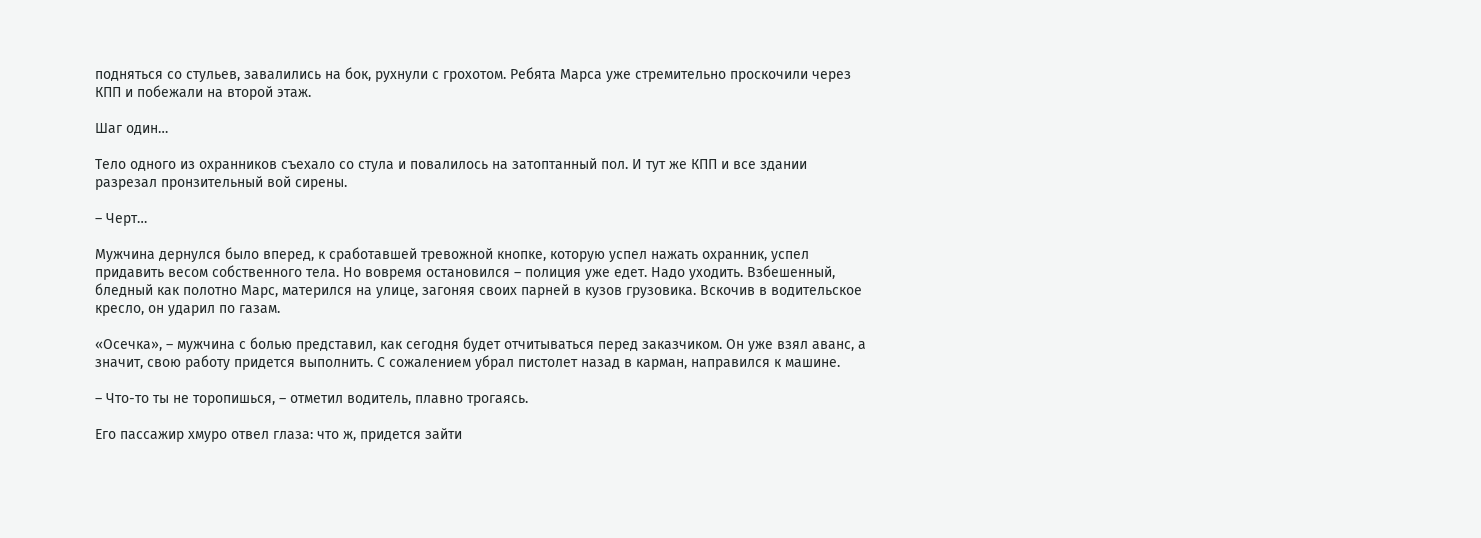подняться со стульев, завалились на бок, рухнули с грохотом. Ребята Марса уже стремительно проскочили через КПП и побежали на второй этаж.

Шаг один…

Тело одного из охранников съехало со стула и повалилось на затоптанный пол. И тут же КПП и все здании разрезал пронзительный вой сирены.

– Черт…

Мужчина дернулся было вперед, к сработавшей тревожной кнопке, которую успел нажать охранник, успел придавить весом собственного тела. Но вовремя остановился – полиция уже едет. Надо уходить. Взбешенный, бледный как полотно Марс, матерился на улице, загоняя своих парней в кузов грузовика. Вскочив в водительское кресло, он ударил по газам.

«Осечка», – мужчина с болью представил, как сегодня будет отчитываться перед заказчиком. Он уже взял аванс, а значит, свою работу придется выполнить. С сожалением убрал пистолет назад в карман, направился к машине.

– Что-то ты не торопишься, – отметил водитель, плавно трогаясь.

Его пассажир хмуро отвел глаза: что ж, придется зайти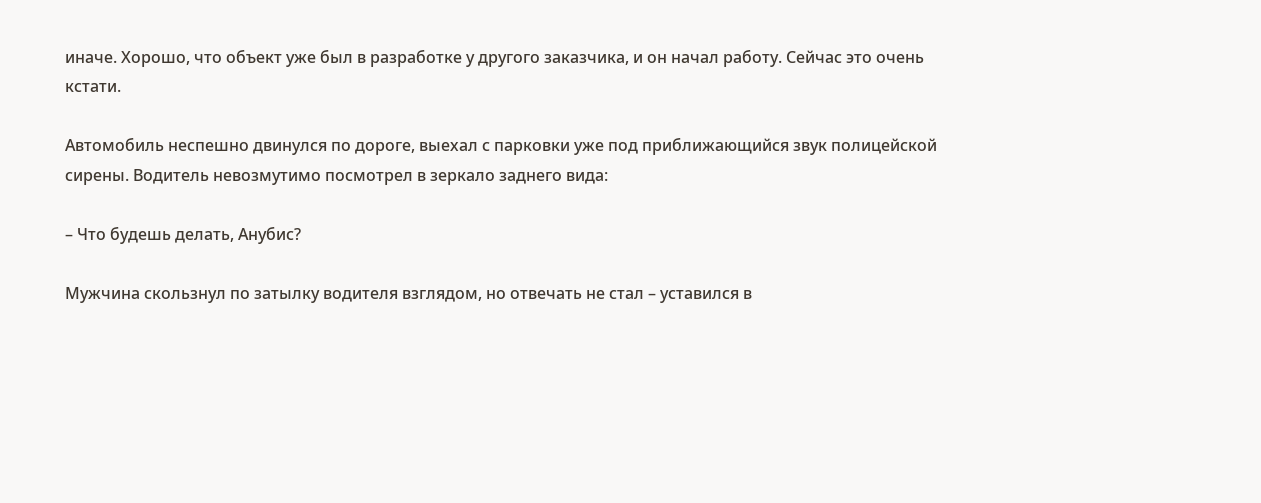иначе. Хорошо, что объект уже был в разработке у другого заказчика, и он начал работу. Сейчас это очень кстати.

Автомобиль неспешно двинулся по дороге, выехал с парковки уже под приближающийся звук полицейской сирены. Водитель невозмутимо посмотрел в зеркало заднего вида:

– Что будешь делать, Анубис?

Мужчина скользнул по затылку водителя взглядом, но отвечать не стал – уставился в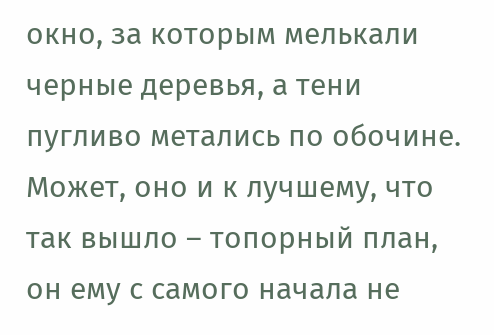окно, за которым мелькали черные деревья, а тени пугливо метались по обочине. Может, оно и к лучшему, что так вышло – топорный план, он ему с самого начала не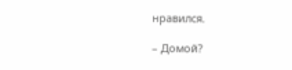нравился.

– Домой?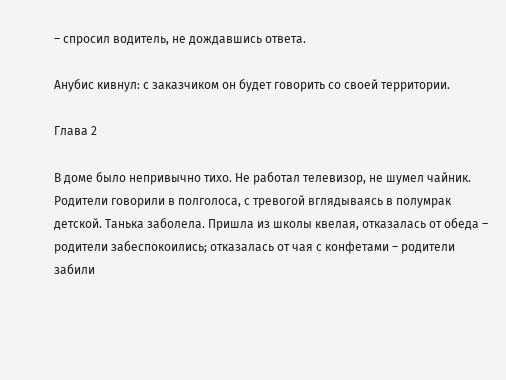– спросил водитель, не дождавшись ответа.

Анубис кивнул: с заказчиком он будет говорить со своей территории.

Глава 2

В доме было непривычно тихо. Не работал телевизор, не шумел чайник. Родители говорили в полголоса, с тревогой вглядываясь в полумрак детской. Танька заболела. Пришла из школы квелая, отказалась от обеда – родители забеспокоились; отказалась от чая с конфетами – родители забили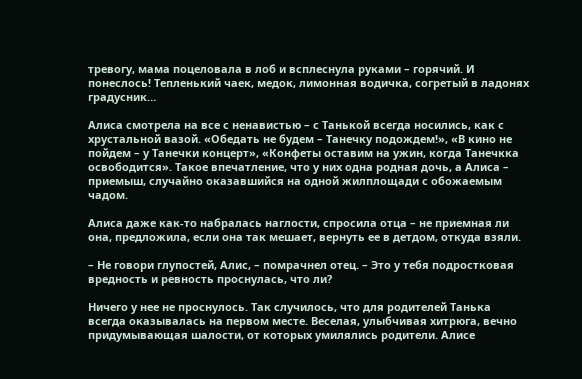тревогу, мама поцеловала в лоб и всплеснула руками – горячий. И понеслось! Тепленький чаек, медок, лимонная водичка, согретый в ладонях градусник…

Алиса смотрела на все с ненавистью – с Танькой всегда носились, как с хрустальной вазой. «Обедать не будем – Танечку подождем!», «В кино не пойдем – у Танечки концерт», «Конфеты оставим на ужин, когда Танечкка освободится». Такое впечатление, что у них одна родная дочь, а Алиса – приемыш, случайно оказавшийся на одной жилплощади с обожаемым чадом.

Алиса даже как-то набралась наглости, спросила отца – не приемная ли она, предложила, если она так мешает, вернуть ее в детдом, откуда взяли.

– Не говори глупостей, Алис, – помрачнел отец. – Это у тебя подростковая вредность и ревность проснулась, что ли?

Ничего у нее не проснулось. Так случилось, что для родителей Танька всегда оказывалась на первом месте. Веселая, улыбчивая хитрюга, вечно придумывающая шалости, от которых умилялись родители. Алисе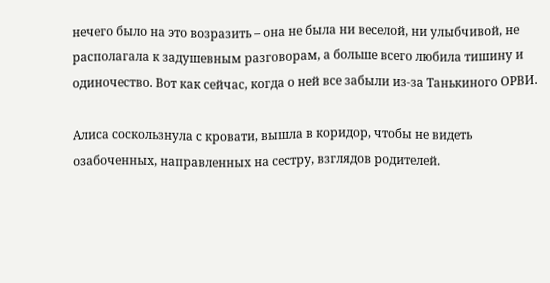нечего было на это возразить – она не была ни веселой, ни улыбчивой, не располагала к задушевным разговорам, а больше всего любила тишину и одиночество. Вот как сейчас, когда о ней все забыли из-за Танькиного ОРВИ.

Алиса соскользнула с кровати, вышла в коридор, чтобы не видеть озабоченных, направленных на сестру, взглядов родителей.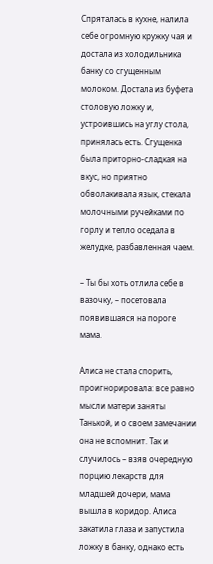Спряталась в кухне, налила себе огромную кружку чая и достала из холодильника банку со сгущенным молоком. Достала из буфета столовую ложку и, устроившись на углу стола, принялась есть. Сгущенка была приторно-сладкая на вкус, но приятно обволакивала язык, стекала молочными ручейками по горлу и тепло оседала в желудке, разбавленная чаем.

– Ты бы хоть отлила себе в вазочку, – посетовала появившаяся на пороге мама.

Алиса не стала спорить, проигнорировала: все равно мысли матери заняты Танькой, и о своем замечании она не вспомнит. Так и случилось – взяв очередную порцию лекарств для младшей дочери, мама вышла в коридор. Алиса закатила глаза и запустила ложку в банку, однако есть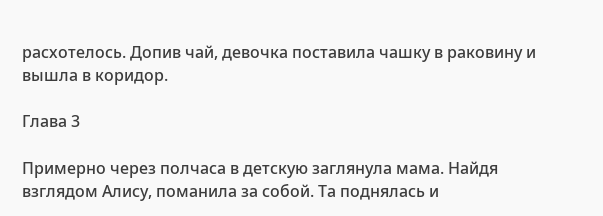расхотелось. Допив чай, девочка поставила чашку в раковину и вышла в коридор.

Глава 3

Примерно через полчаса в детскую заглянула мама. Найдя взглядом Алису, поманила за собой. Та поднялась и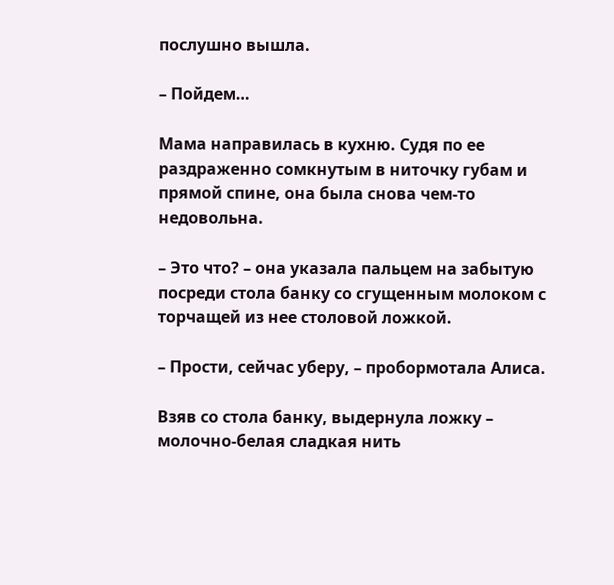послушно вышла.

– Пойдем…

Мама направилась в кухню. Судя по ее раздраженно сомкнутым в ниточку губам и прямой спине, она была снова чем-то недовольна.

– Это что? – она указала пальцем на забытую посреди стола банку со сгущенным молоком с торчащей из нее столовой ложкой.

– Прости, сейчас уберу, – пробормотала Алиса.

Взяв со стола банку, выдернула ложку – молочно-белая сладкая нить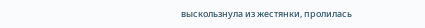выскользнула из жестянки, пролилась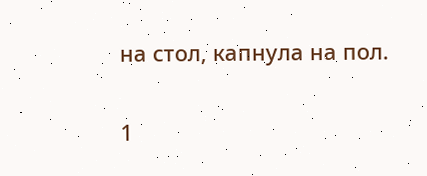на стол, капнула на пол.

1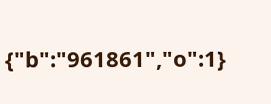{"b":"961861","o":1}